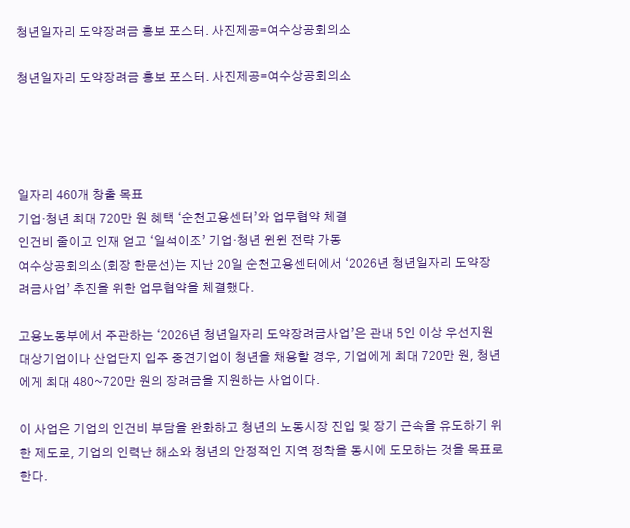청년일자리 도약장려금 홍보 포스터. 사진제공=여수상공회의소

청년일자리 도약장려금 홍보 포스터. 사진제공=여수상공회의소




일자리 460개 창출 목표
기업·청년 최대 720만 원 혜택 ‘순천고용센터’와 업무협약 체결
인건비 줄이고 인재 얻고 ‘일석이조’ 기업·청년 윈윈 전략 가동
여수상공회의소(회장 한문선)는 지난 20일 순천고용센터에서 ‘2026년 청년일자리 도약장려금사업’ 추진을 위한 업무협약을 체결했다.

고용노동부에서 주관하는 ‘2026년 청년일자리 도약장려금사업’은 관내 5인 이상 우선지원대상기업이나 산업단지 입주 중견기업이 청년을 채용할 경우, 기업에게 최대 720만 원, 청년에게 최대 480~720만 원의 장려금을 지원하는 사업이다.

이 사업은 기업의 인건비 부담을 완화하고 청년의 노동시장 진입 및 장기 근속을 유도하기 위한 제도로, 기업의 인력난 해소와 청년의 안정적인 지역 정착을 동시에 도모하는 것을 목표로 한다.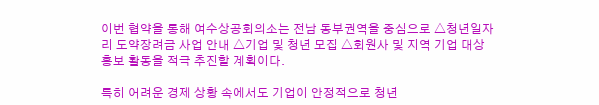이번 협약을 통해 여수상공회의소는 전남 동부권역을 중심으로 △청년일자리 도약장려금 사업 안내 △기업 및 청년 모집 △회원사 및 지역 기업 대상 홍보 활동을 적극 추진할 계획이다.

특히 어려운 경제 상황 속에서도 기업이 안정적으로 청년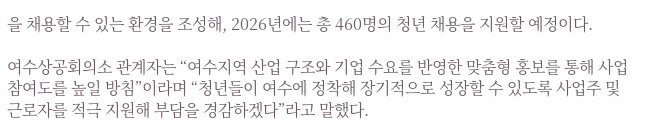을 채용할 수 있는 환경을 조성해, 2026년에는 총 460명의 청년 채용을 지원할 예정이다.

여수상공회의소 관계자는 “여수지역 산업 구조와 기업 수요를 반영한 맞춤형 홍보를 통해 사업 참여도를 높일 방침”이라며 “청년들이 여수에 정착해 장기적으로 성장할 수 있도록 사업주 및 근로자를 적극 지원해 부담을 경감하겠다”라고 말했다.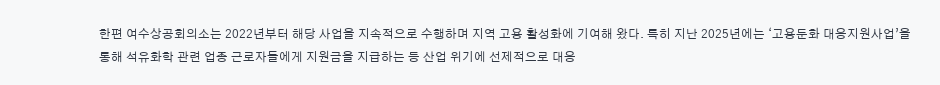한편 여수상공회의소는 2022년부터 해당 사업을 지속적으로 수행하며 지역 고용 활성화에 기여해 왔다. 특히 지난 2025년에는 ‘고용둔화 대응지원사업’을 통해 석유화학 관련 업종 근로자들에게 지원금을 지급하는 등 산업 위기에 선제적으로 대응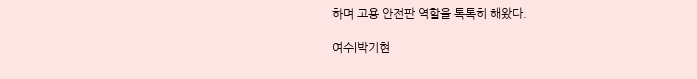하며 고용 안전판 역할을 톡톡히 해왔다.

여수|박기현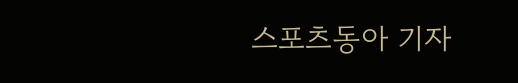스포츠동아 기자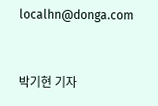localhn@donga.com



박기현 기자